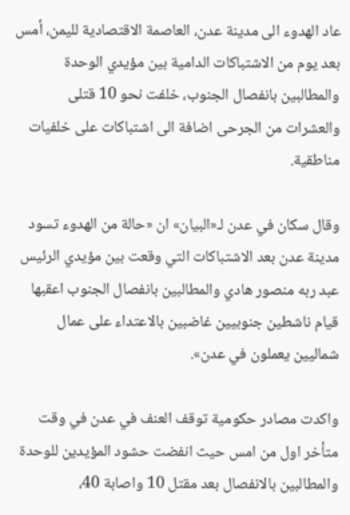عاد الهدوء الى مدينة عدن، العاصمة الاقتصادية لليمن، أمس بعد يوم من الاشتباكات الدامية بين مؤيدي الوحدة والمطالبين بانفصال الجنوب، خلفت نحو 10 قتلى والعشرات من الجرحى اضافة الى اشتباكات على خلفيات مناطقية.

وقال سكان في عدن لـ«البيان» ان «حالة من الهدوء تسود مدينة عدن بعد الاشتباكات التي وقعت بين مؤيدي الرئيس عبد ربه منصور هادي والمطالبين بانفصال الجنوب اعقبها قيام ناشطين جنوبيين غاضبين بالاعتداء على عمال شماليين يعملون في عدن».

واكدت مصادر حكومية توقف العنف في عدن في وقت متأخر اول من امس حيث انفضت حشود المؤيدين للوحدة والمطالبين بالانفصال بعد مقتل 10 واصابة 40،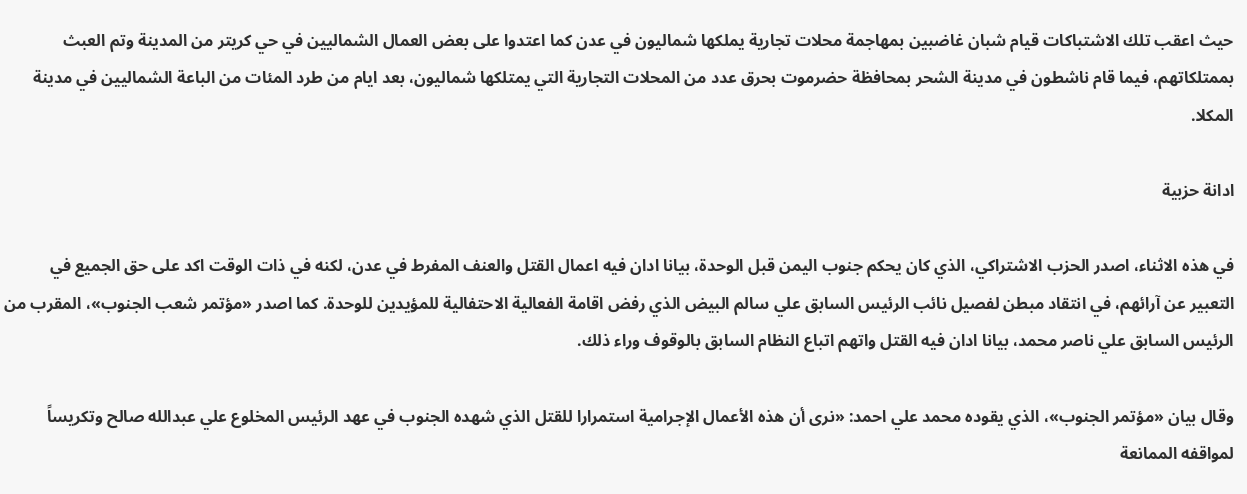حيث اعقب تلك الاشتباكات قيام شبان غاضبين بمهاجمة محلات تجارية يملكها شماليون في عدن كما اعتدوا على بعض العمال الشماليين في حي كريتر من المدينة وتم العبث بممتلكاتهم، فيما قام ناشطون في مدينة الشحر بمحافظة حضرموت بحرق عدد من المحلات التجارية التي يمتلكها شماليون، بعد ايام من طرد المئات من الباعة الشماليين في مدينة المكلا.

ادانة حزبية

في هذه الاثناء، اصدر الحزب الاشتراكي، الذي كان يحكم جنوب اليمن قبل الوحدة، بيانا ادان فيه اعمال القتل والعنف المفرط في عدن، لكنه في ذات الوقت اكد على حق الجميع في التعبير عن آرائهم، في انتقاد مبطن لفصيل نائب الرئيس السابق علي سالم البيض الذي رفض اقامة الفعالية الاحتفالية للمؤيدين للوحدة. كما اصدر «مؤتمر شعب الجنوب»، المقرب من الرئيس السابق علي ناصر محمد، بيانا ادان فيه القتل واتهم اتباع النظام السابق بالوقوف وراء ذلك.

وقال بيان «مؤتمر الجنوب»، الذي يقوده محمد علي احمد: «نرى أن هذه الأعمال الإجرامية استمرارا للقتل الذي شهده الجنوب في عهد الرئيس المخلوع علي عبدالله صالح وتكريساً لمواقفه الممانعة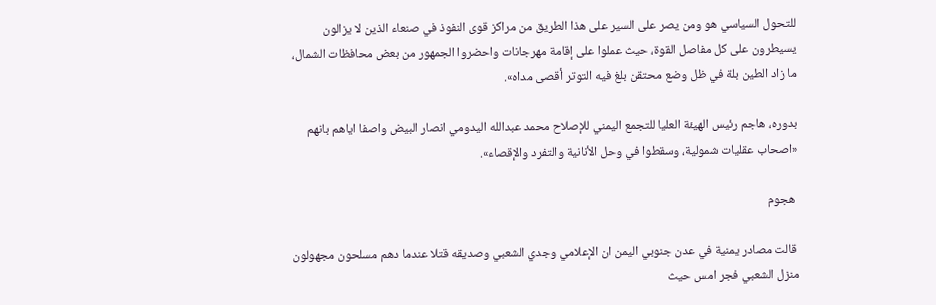للتحول السياسي هو ومن يصر على السير على هذا الطريق من مراكز قوى النفوذ في صنعاء الذين لا يزالون يسيطرون على كل مفاصل القوة، حيث عملوا على إقامة مهرجانات واحضروا الجمهور من بعض محافظات الشمال، ما زاد الطين بلة في ظل وضع محتقن بلغ فيه التوتر أقصى مداه».

بدوره، هاجم رئيس الهيئة العليا للتجمع اليمني للإصلاح محمد عبدالله اليدومي انصار البيض واصفا اياهم بانهم «اصحاب عقليات شمولية، وسقطوا في وحل الأنانية والتفرد والإقصاء».

 هجوم

 قالت مصادر يمنية في عدن جنوبي اليمن ان الإعلامي وجدي الشعبي وصديقه قتلا عندما دهم مسلحون مجهولون منزل الشعبي فجر امس حيث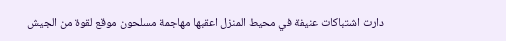دارت اشتباكات عنيفة في محيط المنزل اعقبها مهاجمة مسلحون موقع لقوة من الجيش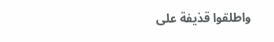واطلقوا قذيفة على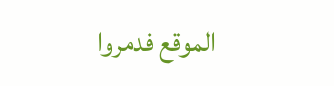الموقع فدمروا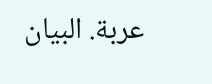عربة. البيان